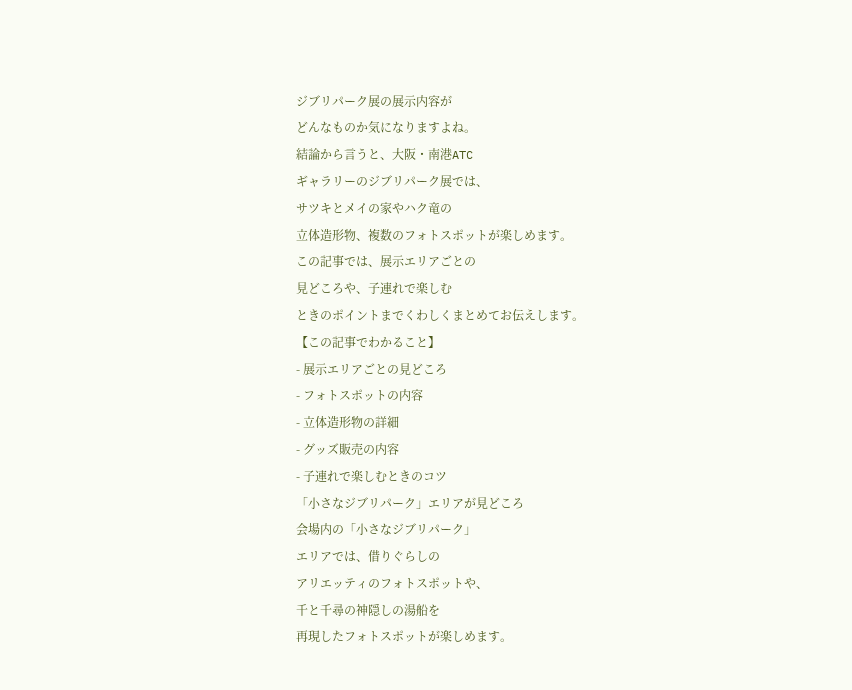ジブリパーク展の展示内容が
どんなものか気になりますよね。
結論から言うと、大阪・南港ATC
ギャラリーのジブリパーク展では、
サツキとメイの家やハク竜の
立体造形物、複数のフォトスポットが楽しめます。
この記事では、展示エリアごとの
見どころや、子連れで楽しむ
ときのポイントまでくわしくまとめてお伝えします。
【この記事でわかること】
- 展示エリアごとの見どころ
- フォトスポットの内容
- 立体造形物の詳細
- グッズ販売の内容
- 子連れで楽しむときのコツ
「小さなジブリパーク」エリアが見どころ
会場内の「小さなジブリパーク」
エリアでは、借りぐらしの
アリエッティのフォトスポットや、
千と千尋の神隠しの湯船を
再現したフォトスポットが楽しめます。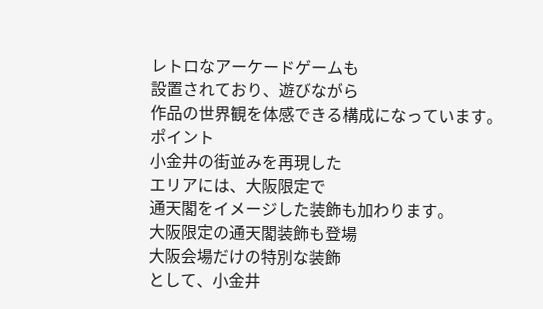レトロなアーケードゲームも
設置されており、遊びながら
作品の世界観を体感できる構成になっています。
ポイント
小金井の街並みを再現した
エリアには、大阪限定で
通天閣をイメージした装飾も加わります。
大阪限定の通天閣装飾も登場
大阪会場だけの特別な装飾
として、小金井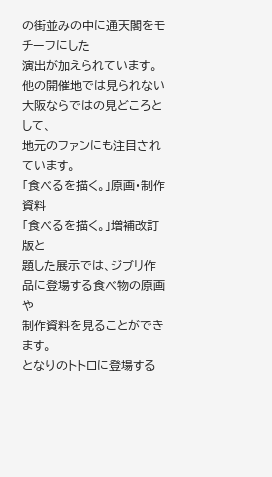の街並みの中に通天閣をモチーフにした
演出が加えられています。
他の開催地では見られない
大阪ならではの見どころとして、
地元のファンにも注目されています。
「食べるを描く。」原画・制作資料
「食べるを描く。」増補改訂版と
題した展示では、ジブリ作品に登場する食べ物の原画や
制作資料を見ることができます。
となりのトトロに登場する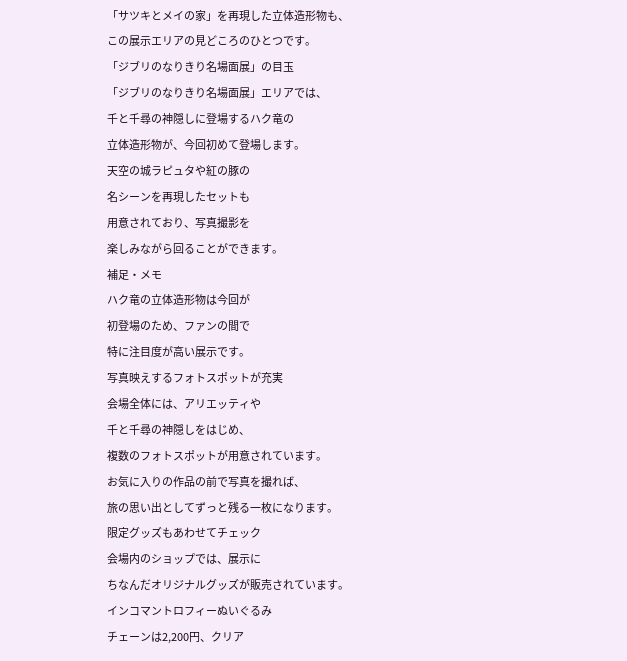「サツキとメイの家」を再現した立体造形物も、
この展示エリアの見どころのひとつです。
「ジブリのなりきり名場面展」の目玉
「ジブリのなりきり名場面展」エリアでは、
千と千尋の神隠しに登場するハク竜の
立体造形物が、今回初めて登場します。
天空の城ラピュタや紅の豚の
名シーンを再現したセットも
用意されており、写真撮影を
楽しみながら回ることができます。
補足・メモ
ハク竜の立体造形物は今回が
初登場のため、ファンの間で
特に注目度が高い展示です。
写真映えするフォトスポットが充実
会場全体には、アリエッティや
千と千尋の神隠しをはじめ、
複数のフォトスポットが用意されています。
お気に入りの作品の前で写真を撮れば、
旅の思い出としてずっと残る一枚になります。
限定グッズもあわせてチェック
会場内のショップでは、展示に
ちなんだオリジナルグッズが販売されています。
インコマントロフィーぬいぐるみ
チェーンは2,200円、クリア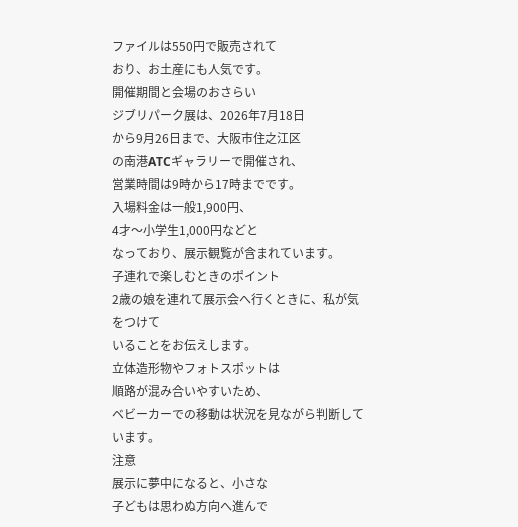ファイルは550円で販売されて
おり、お土産にも人気です。
開催期間と会場のおさらい
ジブリパーク展は、2026年7月18日
から9月26日まで、大阪市住之江区
の南港ATCギャラリーで開催され、
営業時間は9時から17時までです。
入場料金は一般1,900円、
4才〜小学生1,000円などと
なっており、展示観覧が含まれています。
子連れで楽しむときのポイント
2歳の娘を連れて展示会へ行くときに、私が気をつけて
いることをお伝えします。
立体造形物やフォトスポットは
順路が混み合いやすいため、
ベビーカーでの移動は状況を見ながら判断しています。
注意
展示に夢中になると、小さな
子どもは思わぬ方向へ進んで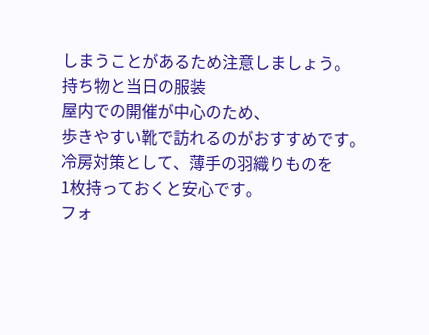しまうことがあるため注意しましょう。
持ち物と当日の服装
屋内での開催が中心のため、
歩きやすい靴で訪れるのがおすすめです。
冷房対策として、薄手の羽織りものを
1枚持っておくと安心です。
フォ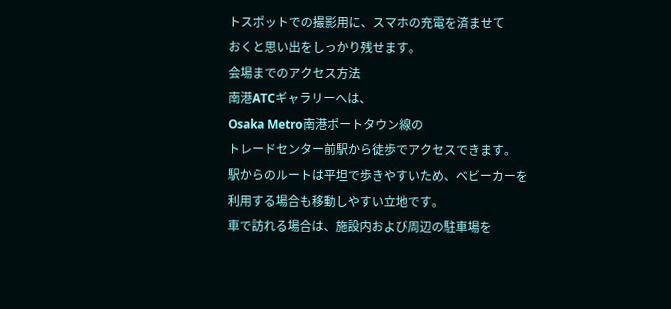トスポットでの撮影用に、スマホの充電を済ませて
おくと思い出をしっかり残せます。
会場までのアクセス方法
南港ATCギャラリーへは、
Osaka Metro南港ポートタウン線の
トレードセンター前駅から徒歩でアクセスできます。
駅からのルートは平坦で歩きやすいため、ベビーカーを
利用する場合も移動しやすい立地です。
車で訪れる場合は、施設内および周辺の駐車場を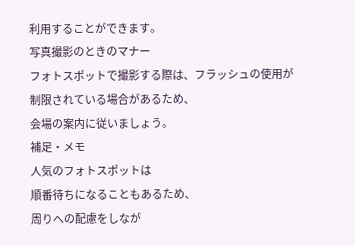利用することができます。
写真撮影のときのマナー
フォトスポットで撮影する際は、フラッシュの使用が
制限されている場合があるため、
会場の案内に従いましょう。
補足・メモ
人気のフォトスポットは
順番待ちになることもあるため、
周りへの配慮をしなが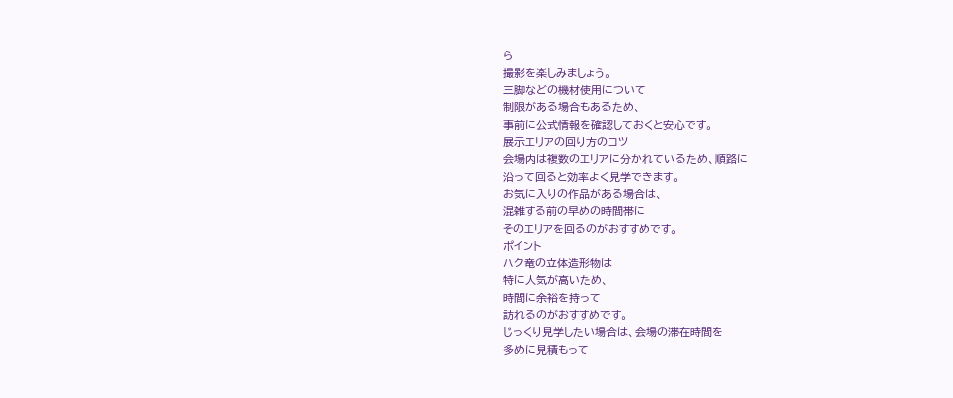ら
撮影を楽しみましょう。
三脚などの機材使用について
制限がある場合もあるため、
事前に公式情報を確認しておくと安心です。
展示エリアの回り方のコツ
会場内は複数のエリアに分かれているため、順路に
沿って回ると効率よく見学できます。
お気に入りの作品がある場合は、
混雑する前の早めの時間帯に
そのエリアを回るのがおすすめです。
ポイント
ハク竜の立体造形物は
特に人気が高いため、
時間に余裕を持って
訪れるのがおすすめです。
じっくり見学したい場合は、会場の滞在時間を
多めに見積もって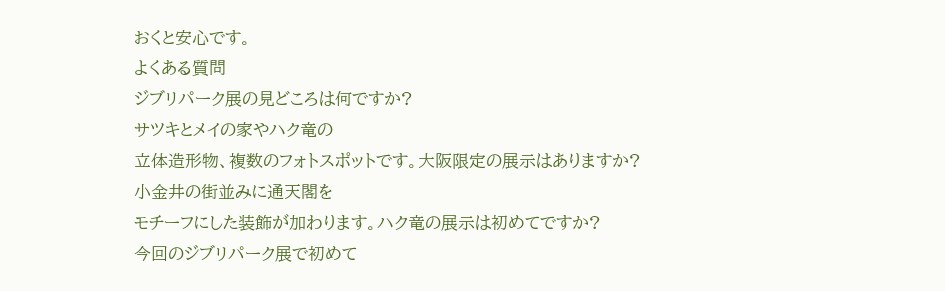おくと安心です。
よくある質問
ジブリパーク展の見どころは何ですか?
サツキとメイの家やハク竜の
立体造形物、複数のフォトスポットです。大阪限定の展示はありますか?
小金井の街並みに通天閣を
モチーフにした装飾が加わります。ハク竜の展示は初めてですか?
今回のジブリパーク展で初めて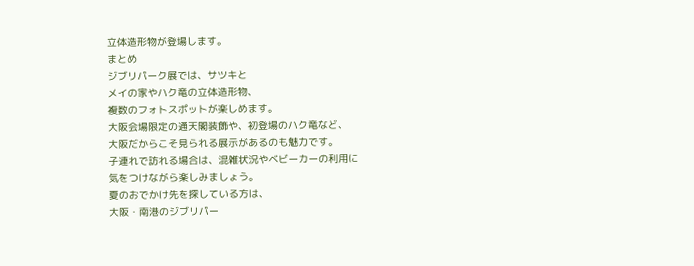立体造形物が登場します。
まとめ
ジブリパーク展では、サツキと
メイの家やハク竜の立体造形物、
複数のフォトスポットが楽しめます。
大阪会場限定の通天閣装飾や、初登場のハク竜など、
大阪だからこそ見られる展示があるのも魅力です。
子連れで訪れる場合は、混雑状況やベビーカーの利用に
気をつけながら楽しみましょう。
夏のおでかけ先を探している方は、
大阪・南港のジブリパー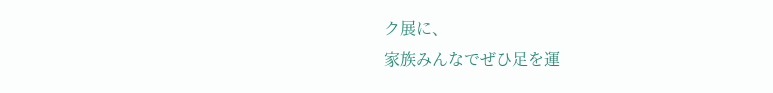ク展に、
家族みんなでぜひ足を運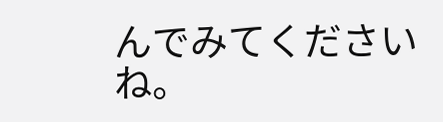んでみてくださいね。